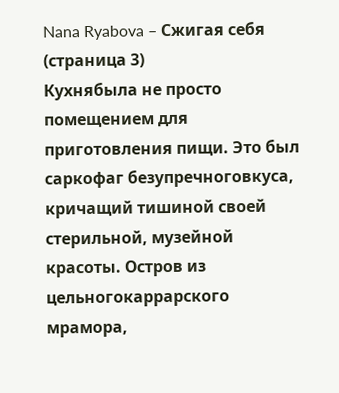Nana Ryabova – Сжигая себя (страница 3)
Кухнябыла не просто помещением для приготовления пищи. Это был саркофаг безупречноговкуса, кричащий тишиной своей стерильной, музейной красоты. Остров из цельногокаррарского мрамора,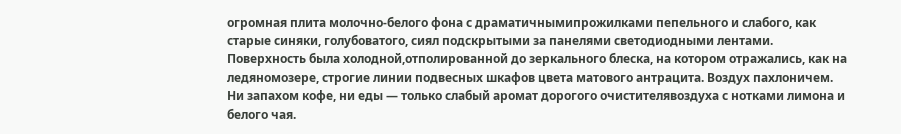огромная плита молочно-белого фона с драматичнымипрожилками пепельного и слабого, как старые синяки, голубоватого, сиял подскрытыми за панелями светодиодными лентами. Поверхность была холодной,отполированной до зеркального блеска, на котором отражались, как на ледяномозере, строгие линии подвесных шкафов цвета матового антрацита. Воздух пахлоничем. Ни запахом кофе, ни еды — только слабый аромат дорогого очистителявоздуха с нотками лимона и белого чая.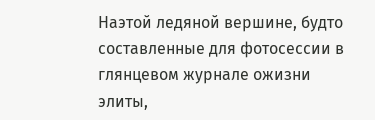Наэтой ледяной вершине, будто составленные для фотосессии в глянцевом журнале ожизни элиты,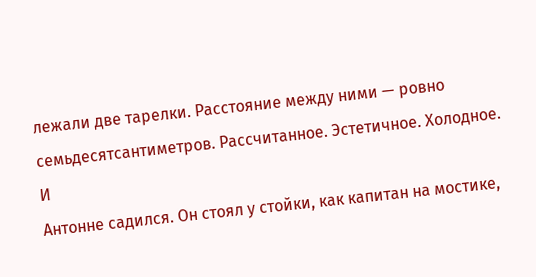лежали две тарелки. Расстояние между ними — ровно семьдесятсантиметров. Рассчитанное. Эстетичное. Холодное.
И
Антонне садился. Он стоял у стойки, как капитан на мостике,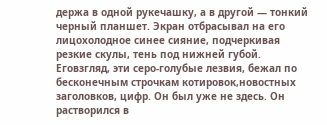держа в одной рукечашку, а в другой — тонкий черный планшет. Экран отбрасывал на его лицохолодное синее сияние, подчеркивая резкие скулы, тень под нижней губой. Еговзгляд, эти серо-голубые лезвия, бежал по бесконечным строчкам котировок,новостных заголовков, цифр. Он был уже не здесь. Он растворился в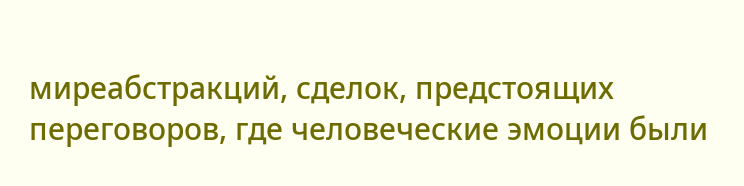миреабстракций, сделок, предстоящих переговоров, где человеческие эмоции были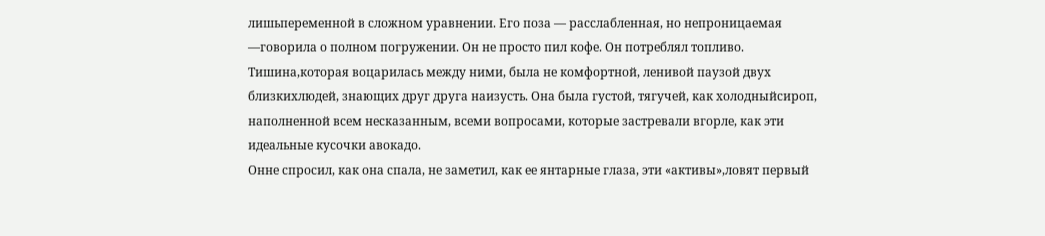лишьпеременной в сложном уравнении. Его поза — расслабленная, но непроницаемая —говорила о полном погружении. Он не просто пил кофе. Он потреблял топливо.
Тишина,которая воцарилась между ними, была не комфортной, ленивой паузой двух близкихлюдей, знающих друг друга наизусть. Она была густой, тягучей, как холодныйсироп, наполненной всем несказанным, всеми вопросами, которые застревали вгорле, как эти идеальные кусочки авокадо.
Онне спросил, как она спала, не заметил, как ее янтарные глаза, эти «активы»,ловят первый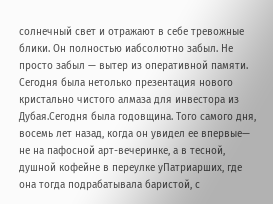солнечный свет и отражают в себе тревожные блики. Он полностью иабсолютно забыл. Не просто забыл — вытер из оперативной памяти. Сегодня была нетолько презентация нового кристально чистого алмаза для инвестора из Дубая.Сегодня была годовщина. Того самого дня, восемь лет назад, когда он увидел ее впервые— не на пафосной арт-вечеринке, а в тесной, душной кофейне в переулке уПатриарших, где она тогда подрабатывала баристой, с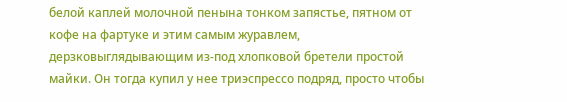белой каплей молочной пенына тонком запястье, пятном от кофе на фартуке и этим самым журавлем, дерзковыглядывающим из-под хлопковой бретели простой майки. Он тогда купил у нее триэспрессо подряд, просто чтобы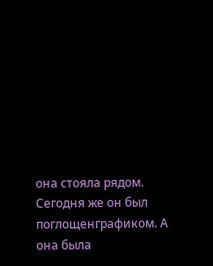она стояла рядом. Сегодня же он был поглощенграфиком. А она была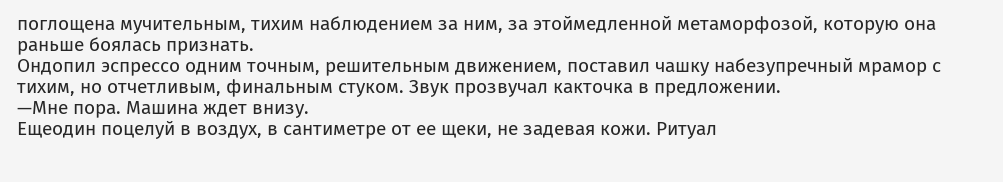поглощена мучительным, тихим наблюдением за ним, за этоймедленной метаморфозой, которую она раньше боялась признать.
Ондопил эспрессо одним точным, решительным движением, поставил чашку набезупречный мрамор с тихим, но отчетливым, финальным стуком. Звук прозвучал какточка в предложении.
—Мне пора. Машина ждет внизу.
Ещеодин поцелуй в воздух, в сантиметре от ее щеки, не задевая кожи. Ритуал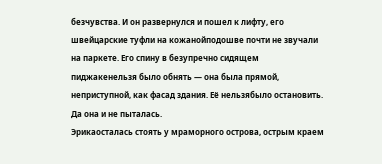безчувства. И он развернулся и пошел к лифту, его швейцарские туфли на кожанойподошве почти не звучали на паркете. Его спину в безупречно сидящем пиджакенельзя было обнять — она была прямой, неприступной, как фасад здания. Её нельзябыло остановить. Да она и не пыталась.
Эрикаосталась стоять у мраморного острова, острым краем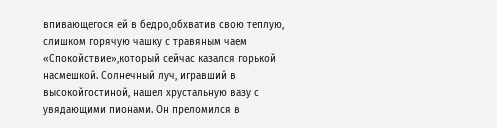впивающегося ей в бедро,обхватив свою теплую, слишком горячую чашку с травяным чаем «Спокойствие»,который сейчас казался горькой насмешкой. Солнечный луч, игравший в высокойгостиной, нашел хрустальную вазу с увядающими пионами. Он преломился в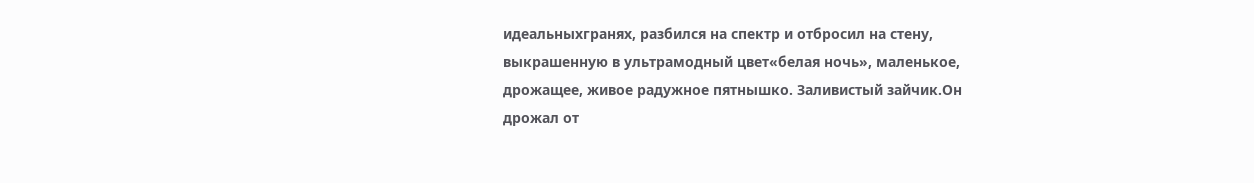идеальныхгранях, разбился на спектр и отбросил на стену, выкрашенную в ультрамодный цвет«белая ночь», маленькое, дрожащее, живое радужное пятнышко. Заливистый зайчик.Он дрожал от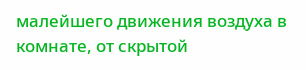малейшего движения воздуха в комнате, от скрытой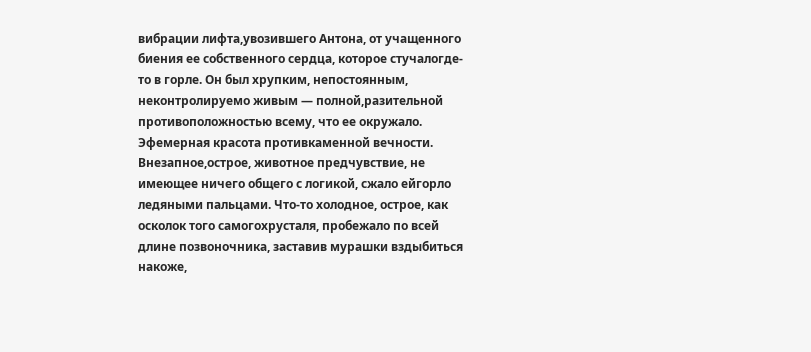вибрации лифта,увозившего Антона, от учащенного биения ее собственного сердца, которое стучалогде-то в горле. Он был хрупким, непостоянным, неконтролируемо живым — полной,разительной противоположностью всему, что ее окружало. Эфемерная красота противкаменной вечности.
Внезапное,острое, животное предчувствие, не имеющее ничего общего с логикой, сжало ейгорло ледяными пальцами. Что-то холодное, острое, как осколок того самогохрусталя, пробежало по всей длине позвоночника, заставив мурашки вздыбиться накоже,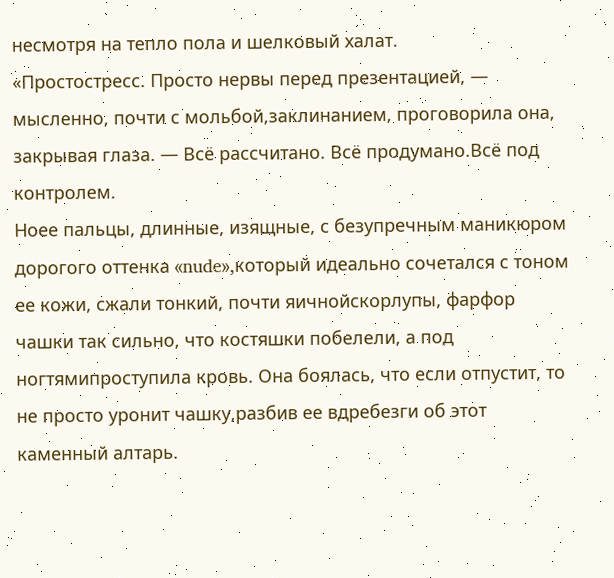несмотря на тепло пола и шелковый халат.
«Простостресс. Просто нервы перед презентацией, — мысленно, почти с мольбой,заклинанием, проговорила она, закрывая глаза. — Всё рассчитано. Всё продумано.Всё под контролем.
Ноее пальцы, длинные, изящные, с безупречным маникюром дорогого оттенка «nude»,который идеально сочетался с тоном ее кожи, сжали тонкий, почти яичнойскорлупы, фарфор чашки так сильно, что костяшки побелели, а под ногтямипроступила кровь. Она боялась, что если отпустит, то не просто уронит чашку,разбив ее вдребезги об этот каменный алтарь.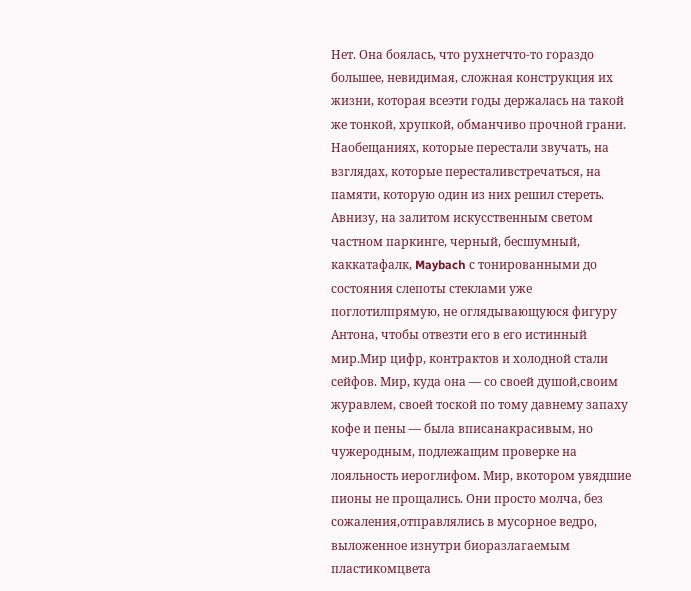Нет. Она боялась, что рухнетчто-то гораздо большее, невидимая, сложная конструкция их жизни, которая всеэти годы держалась на такой же тонкой, хрупкой, обманчиво прочной грани. Наобещаниях, которые перестали звучать, на взглядах, которые пересталивстречаться, на памяти, которую один из них решил стереть.
Авнизу, на залитом искусственным светом частном паркинге, черный, бесшумный, каккатафалк, Maybach с тонированными до состояния слепоты стеклами уже поглотилпрямую, не оглядывающуюся фигуру Антона, чтобы отвезти его в его истинный мир.Мир цифр, контрактов и холодной стали сейфов. Мир, куда она — со своей душой,своим журавлем, своей тоской по тому давнему запаху кофе и пены — была вписанакрасивым, но чужеродным, подлежащим проверке на лояльность иероглифом. Мир, вкотором увядшие пионы не прощались. Они просто молча, без сожаления,отправлялись в мусорное ведро, выложенное изнутри биоразлагаемым пластикомцвета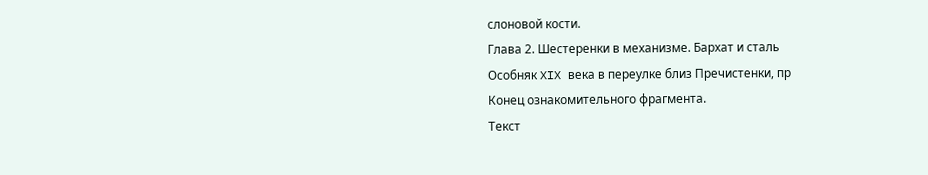слоновой кости.
Глава 2. Шестеренки в механизме. Бархат и сталь
Особняк XIX века в переулке близ Пречистенки, пр
Конец ознакомительного фрагмента.
Текст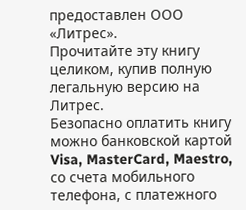предоставлен ООО «Литрес».
Прочитайте эту книгу целиком, купив полную легальную версию на Литрес.
Безопасно оплатить книгу можно банковской картой Visa, MasterCard, Maestro, со счета мобильного телефона, с платежного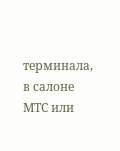терминала, в салоне МТС или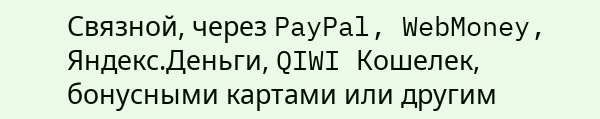Связной, через PayPal, WebMoney, Яндекс.Деньги, QIWI Кошелек, бонусными картами или другим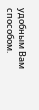удобным Вам способом.